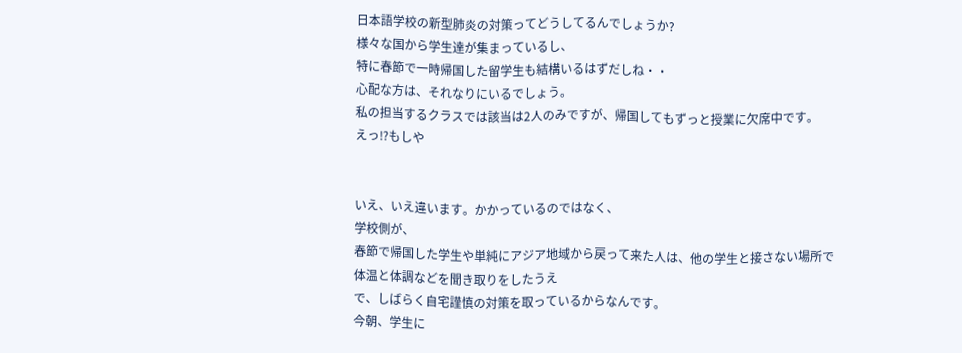日本語学校の新型肺炎の対策ってどうしてるんでしょうか?
様々な国から学生達が集まっているし、
特に春節で一時帰国した留学生も結構いるはずだしね・・
心配な方は、それなりにいるでしょう。
私の担当するクラスでは該当は2人のみですが、帰国してもずっと授業に欠席中です。
えっ⁉もしや


いえ、いえ違います。かかっているのではなく、
学校側が、
春節で帰国した学生や単純にアジア地域から戻って来た人は、他の学生と接さない場所で体温と体調などを聞き取りをしたうえ
で、しばらく自宅謹慎の対策を取っているからなんです。
今朝、学生に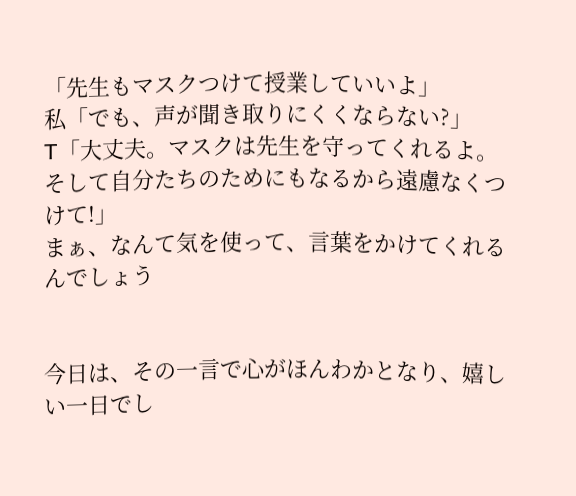「先生もマスクつけて授業していいよ」
私「でも、声が聞き取りにくくならない?」
T「大丈夫。マスクは先生を守ってくれるよ。そして自分たちのためにもなるから遠慮なくつけて!」
まぁ、なんて気を使って、言葉をかけてくれるんでしょう


今日は、その一言で心がほんわかとなり、嬉しい一日でし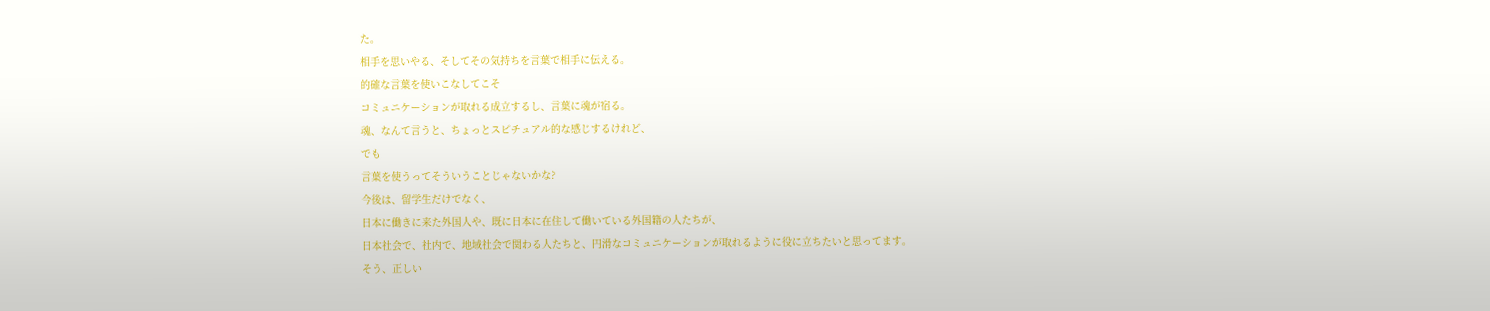た。
相手を思いやる、そしてその気持ちを言葉で相手に伝える。
的確な言葉を使いこなしてこそ
コミュニケーションが取れる成立するし、言葉に魂が宿る。
魂、なんて言うと、ちょっとスピチュアル的な感じするけれど、
でも
言葉を使うってそういうことじゃないかな?
今後は、留学生だけでなく、
日本に働きに来た外国人や、既に日本に在住して働いている外国籍の人たちが、
日本社会で、社内で、地域社会で関わる人たちと、円滑なコミュニケーションが取れるように役に立ちたいと思ってます。
そう、正しい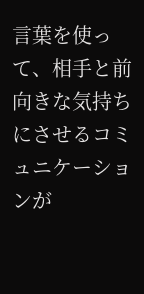言葉を使って、相手と前向きな気持ちにさせるコミュニケーションが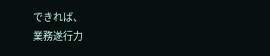できれば、
業務遂行力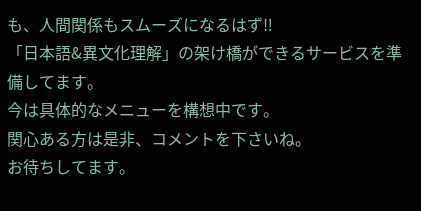も、人間関係もスムーズになるはず‼
「日本語&異文化理解」の架け橋ができるサービスを準備してます。
今は具体的なメニューを構想中です。
関心ある方は是非、コメントを下さいね。
お待ちしてます。